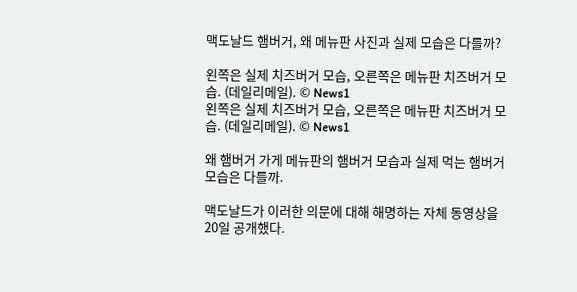맥도날드 햄버거, 왜 메뉴판 사진과 실제 모습은 다를까?

왼쪽은 실제 치즈버거 모습, 오른쪽은 메뉴판 치즈버거 모습. (데일리메일). © News1
왼쪽은 실제 치즈버거 모습, 오른쪽은 메뉴판 치즈버거 모습. (데일리메일). © News1

왜 햄버거 가게 메뉴판의 햄버거 모습과 실제 먹는 햄버거 모습은 다를까.

맥도날드가 이러한 의문에 대해 해명하는 자체 동영상을 20일 공개했다.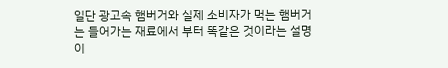일단 광고속 햄버거와 실제 소비자가 먹는 햄버거는 들어가는 재료에서 부터 똑같은 것이라는 설명이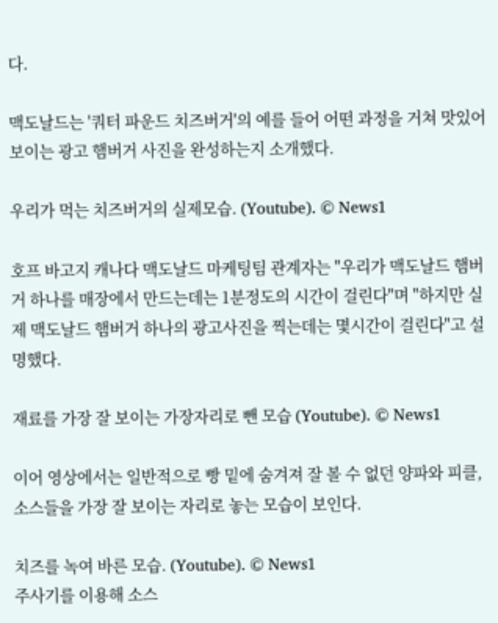다.

맥도날드는 '쿼터 파운드 치즈버거'의 예를 들어 어떤 과정을 거쳐 맛있어 보이는 광고 햄버거 사진을 완성하는지 소개했다.

우리가 먹는 치즈버거의 실제모습. (Youtube). © News1

호프 바고지 캐나다 맥도날드 마케팅팀 관계자는 "우리가 맥도날드 햄버거 하나를 매장에서 만드는데는 1분정도의 시간이 걸린다"며 "하지만 실제 맥도날드 햄버거 하나의 광고사진을 찍는데는 몇시간이 걸린다"고 설명했다.

재료를 가장 잘 보이는 가장자리로 뺀 모습 (Youtube). © News1

이어 영상에서는 일반적으로 빵 밑에 숨겨져 잘 볼 수 없던 양파와 피클, 소스들을 가장 잘 보이는 자리로 놓는 모습이 보인다.

치즈를 녹여 바른 모습. (Youtube). © News1
주사기를 이용해 소스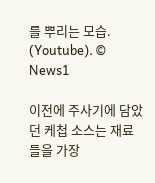를 뿌리는 모습. (Youtube). © News1

이전에 주사기에 담았던 케첩 소스는 재료들을 가장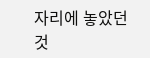자리에 놓았던 것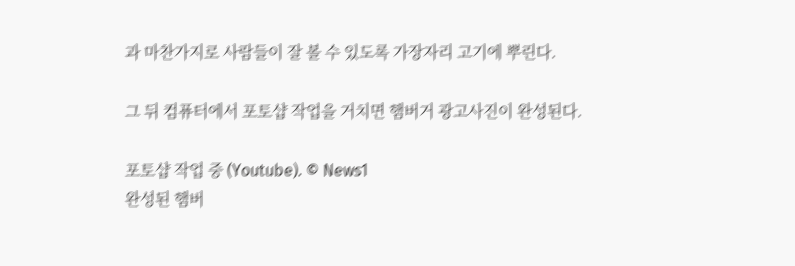과 마찬가지로 사람들이 잘 볼 수 있도록 가장자리 고기에 뿌린다.

그 뒤 컴퓨터에서 포토샵 작업을 거치면 햄버거 광고사진이 완성된다.

포토샵 작업 중 (Youtube). © News1
완성된 햄버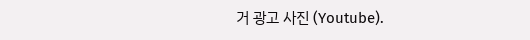거 광고 사진 (Youtube).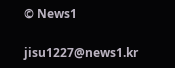© News1

jisu1227@news1.kr